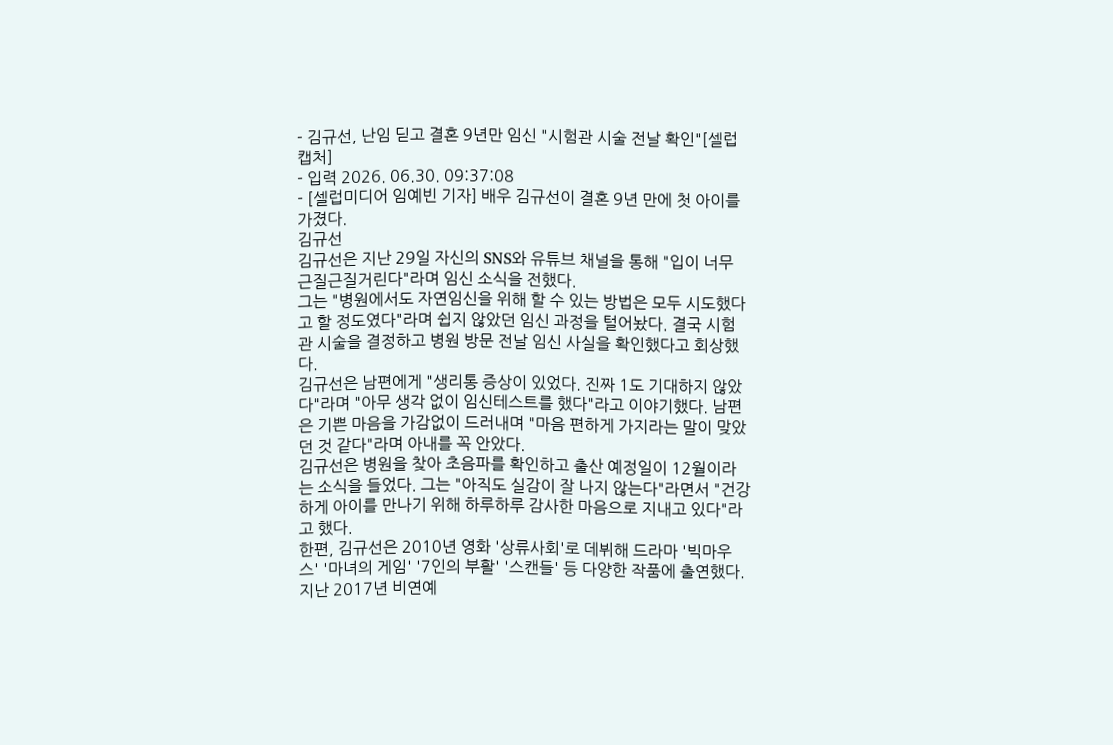- 김규선, 난임 딛고 결혼 9년만 임신 "시험관 시술 전날 확인"[셀럽캡처]
- 입력 2026. 06.30. 09:37:08
- [셀럽미디어 임예빈 기자] 배우 김규선이 결혼 9년 만에 첫 아이를 가졌다.
김규선
김규선은 지난 29일 자신의 SNS와 유튜브 채널을 통해 "입이 너무 근질근질거린다"라며 임신 소식을 전했다.
그는 "병원에서도 자연임신을 위해 할 수 있는 방법은 모두 시도했다고 할 정도였다"라며 쉽지 않았던 임신 과정을 털어놨다. 결국 시험관 시술을 결정하고 병원 방문 전날 임신 사실을 확인했다고 회상했다.
김규선은 남편에게 "생리통 증상이 있었다. 진짜 1도 기대하지 않았다"라며 "아무 생각 없이 임신테스트를 했다"라고 이야기했다. 남편은 기쁜 마음을 가감없이 드러내며 "마음 편하게 가지라는 말이 맞았던 것 같다"라며 아내를 꼭 안았다.
김규선은 병원을 찾아 초음파를 확인하고 출산 예정일이 12월이라는 소식을 들었다. 그는 "아직도 실감이 잘 나지 않는다"라면서 "건강하게 아이를 만나기 위해 하루하루 감사한 마음으로 지내고 있다"라고 했다.
한편, 김규선은 2010년 영화 '상류사회'로 데뷔해 드라마 '빅마우스' '마녀의 게임' '7인의 부활' '스캔들' 등 다양한 작품에 출연했다. 지난 2017년 비연예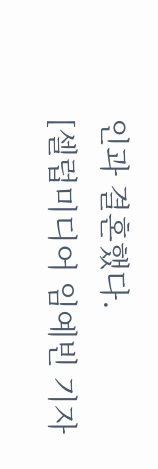인과 결혼했다.
[셀럽미디어 임예빈 기자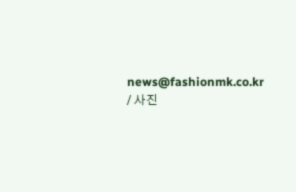news@fashionmk.co.kr / 사진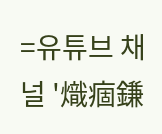=유튜브 채널 '熾痼鎌